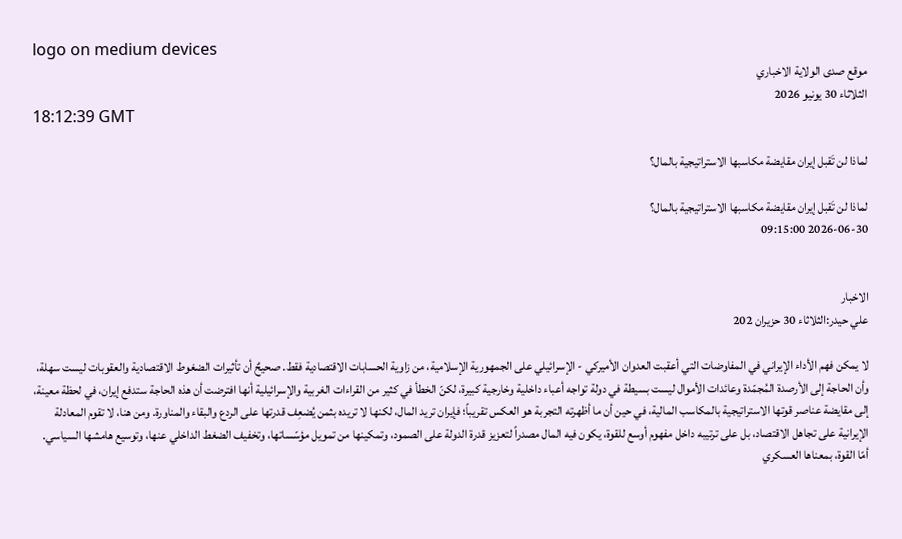logo on medium devices
موقع صدى الولاية الاخباري
الثلاثاء 30 يونيو 2026
18:12:39 GMT

لماذا لن تَقبل إيران مقايضة مكاسبها الاستراتيجية بالمال؟

لماذا لن تَقبل إيران مقايضة مكاسبها الاستراتيجية بالمال؟
2026-06-30 09:15:00


الاخبار
علي حيدر:الثلاثاء 30 حزيران 202

لا يمكن فهم الأداء الإيراني في المفاوضات التي أعقبت العدوان الأميركي - الإسرائيلي على الجمهورية الإسلامية، من زاوية الحسابات الاقتصادية فقط. صحيحٌ أن تأثيرات الضغوط الاقتصادية والعقوبات ليست سهلة، وأن الحاجة إلى الأرصدة المُجمّدة وعائدات الأموال ليست بسيطة في دولة تواجه أعباء داخلية وخارجية كبيرة، لكنّ الخطأ في كثير من القراءات الغربية والإسرائيلية أنها افترضت أن هذه الحاجة ستدفع إيران، في لحظة معينة، إلى مقايضة عناصر قوتها الاستراتيجية بالمكاسب المالية، في حين أن ما أظهرته التجربة هو العكس تقريباً؛ فإيران تريد المال، لكنها لا تريده بثمن يُضعِف قدرتها على الردع والبقاء والمناورة. ومن هنا، لا تقوم المعادلة الإيرانية على تجاهل الاقتصاد، بل على ترتيبه داخل مفهوم أوسع للقوة، يكون فيه المال مصدراً لتعزيز قدرة الدولة على الصمود، وتمكينها من تمويل مؤسّساتها، وتخفيف الضغط الداخلي عنها، وتوسيع هامشها السياسي. أمّا القوة، بمعناها العسكري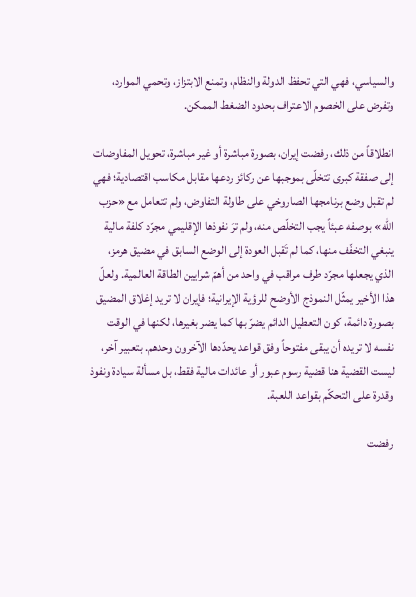والسياسي، فهي التي تحفظ الدولة والنظام، وتمنع الابتزاز، وتحمي الموارد، وتفرض على الخصوم الاعتراف بحدود الضغط الممكن.

انطلاقاً من ذلك، رفضت إيران، بصورة مباشرة أو غير مباشرة، تحويل المفاوضات إلى صفقة كبرى تتخلّى بموجبها عن ركائز ردعها مقابل مكاسب اقتصادية؛ فهي لم تقبل وضع برنامجها الصاروخي على طاولة التفاوض، ولم تتعامل مع «حزب الله» بوصفه عبئاً يجب التخلّص منه، ولم ترَ نفوذها الإقليمي مجرّد كلفة مالية ينبغي التخفّف منها، كما لم تَقبل العودة إلى الوضع السابق في مضيق هرمز، الذي يجعلها مجرّد طرف مراقب في واحد من أهمّ شرايين الطاقة العالمية. ولعلّ هذا الأخير يمثّل النموذج الأوضح للرؤية الإيرانية؛ فإيران لا تريد إغلاق المضيق بصورة دائمة، كون التعطيل الدائم يضرّ بها كما يضر بغيرها، لكنها في الوقت نفسه لا تريده أن يبقى مفتوحاً وفق قواعد يحدّدها الآخرون وحدهم. بتعبير آخر، ليست القضية هنا قضية رسوم عبور أو عائدات مالية فقط، بل مسألة سيادة ونفوذ وقدرة على التحكّم بقواعد اللعبة.

رفضت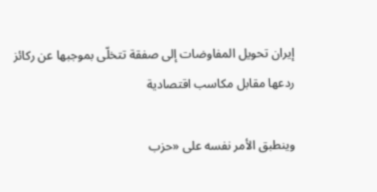إيران تحويل المفاوضات إلى صفقة تتخلّى بموجبها عن ركائز ردعها مقابل مكاسب اقتصادية

وينطبق الأمر نفسه على «حزب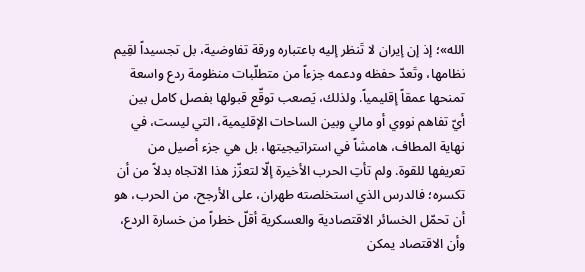الله»؛ إذ إن إيران لا تَنظر إليه باعتباره ورقة تفاوضية، بل تجسيداً لقِيم نظامها، وتَعدّ حفظه ودعمه جزءاً من متطلّبات منظومة ردع واسعة تمنحها عمقاً إقليمياً. ولذلك، يَصعب توقّع قبولها بفصل كامل بين أيّ تفاهم نووي أو مالي وبين الساحات الإقليمية، التي ليست، في نهاية المطاف، هامشاً في استراتيجيتها، بل هي جزء أصيل من تعريفها للقوة. ولم تأتِ الحرب الأخيرة إلّا لتعزّز هذا الاتجاه بدلاً من أن تكسره؛ فالدرس الذي استخلصته طهران، على الأرجح، من الحرب، هو أن تحمّل الخسائر الاقتصادية والعسكرية أقلّ خطراً من خسارة الردع، وأن الاقتصاد يمكن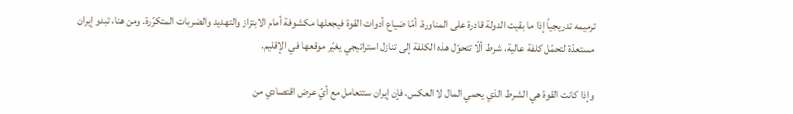ترميمه تدريجياً إذا ما بقيت الدولة قادرة على المناورة. أمّا ضياع أدوات القوة فيجعلها مكشوفة أمام الابتزاز والتهديد والضربات المتكرّرة. ومن هنا، تبدو إيران مستعدّة لتحمّل كلفة عالية، شرط ألّا تتحوّل هذه الكلفة إلى تنازل استراتيجي يغيّر موقعها في الإقليم.

وإذا كانت القوة هي الشرط الذي يحمي المال لا العكس، فإن إيران ستتعامل مع أيّ عرض اقتصادي من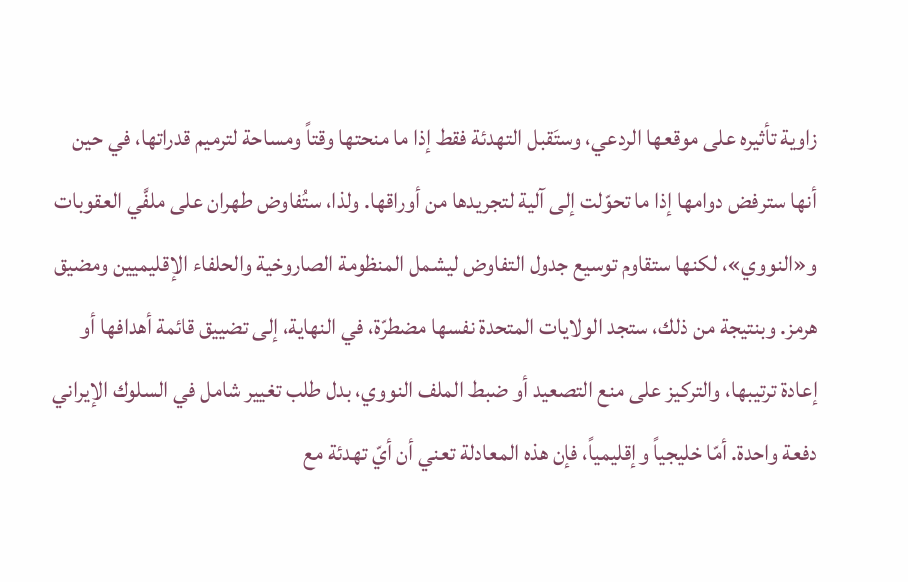زاوية تأثيره على موقعها الردعي، وستَقبل التهدئة فقط إذا ما منحتها وقتاً ومساحة لترميم قدراتها، في حين أنها سترفض دوامها إذا ما تحوّلت إلى آلية لتجريدها من أوراقها. ولذا، ستُفاوض طهران على ملفَّي العقوبات و«النووي»، لكنها ستقاوم توسيع جدول التفاوض ليشمل المنظومة الصاروخية والحلفاء الإقليميين ومضيق هرمز. وبنتيجة من ذلك، ستجد الولايات المتحدة نفسها مضطرّة، في النهاية، إلى تضييق قائمة أهدافها أو إعادة ترتيبها، والتركيز على منع التصعيد أو ضبط الملف النووي، بدل طلب تغيير شامل في السلوك الإيراني دفعة واحدة. أمّا خليجياً وإقليمياً، فإن هذه المعادلة تعني أن أيّ تهدئة مع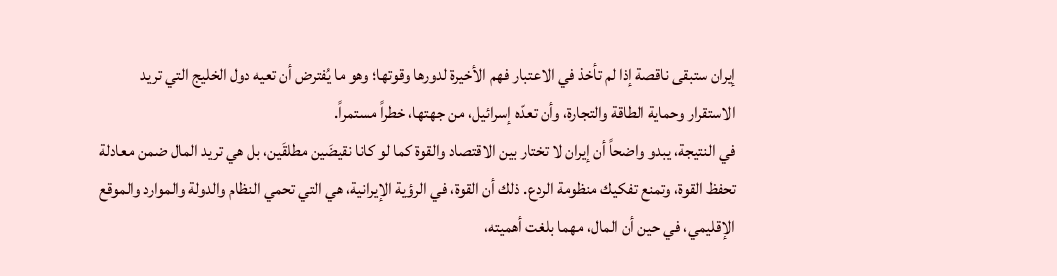إيران ستبقى ناقصة إذا لم تأخذ في الاعتبار فهم الأخيرة لدورها وقوتها؛ وهو ما يُفترض أن تعيه دول الخليج التي تريد الاستقرار وحماية الطاقة والتجارة، وأن تعدّه إسرائيل، من جهتها، خطراً مستمراً.
في النتيجة، يبدو واضحاً أن إيران لا تختار بين الاقتصاد والقوة كما لو كانا نقيضَين مطلقَين، بل هي تريد المال ضمن معادلة تحفظ القوة، وتمنع تفكيك منظومة الردع. ذلك أن القوة، في الرؤية الإيرانية، هي التي تحمي النظام والدولة والموارد والموقع الإقليمي، في حين أن المال، مهما بلغت أهميته،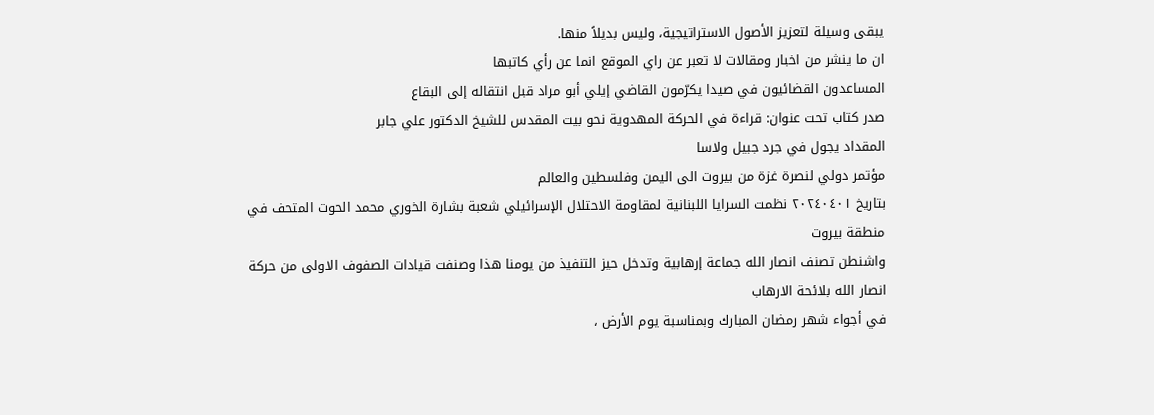يبقى وسيلة لتعزيز الأصول الاستراتيجية، وليس بديلاً منها.
ان ما ينشر من اخبار ومقالات لا تعبر عن راي الموقع انما عن رأي كاتبها
المساعدون القضائيون في صيدا يكرّمون القاضي إيلي أبو مراد قبل انتقاله إلى البقاع
صدر كتاب تحت عنوان: قراءة في الحركة المهدوية نحو بيت المقدس للشيخ الدكتور علي جابر
المقداد يجول في جرد جبيل ولاسا
مؤتمر دولي لنصرة غزة من بيروت الى اليمن وفلسطين والعالم
بتاريخ ٢٠٢٤٠٤٠١ نظمت السرايا اللبنانية لمقاومة الاحتلال الإسرائيلي شعبة بشارة الخوري محمد الحوت المتحف في منطقة بيروت
واشنطن تصنف انصار الله جماعة إرهابية وتدخل حيز التنفيذ من يومنا هذا وصنفت قيادات الصفوف الاولى من حركة انصار الله بلائحة الارهاب
في أجواء شهر رمضان المبارك وبمناسبة يوم الأرض ،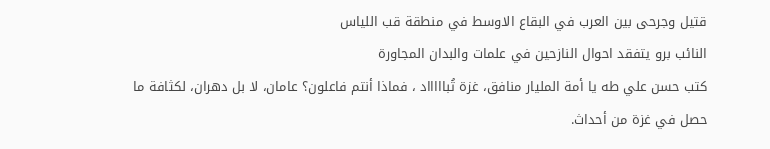قتيل وجرحى بين العرب في البقاع الاوسط في منطقة قب اللياس
النائب برو يتفقد احوال النازحين في علمات والبدان المجاورة
كتب حسن علي طه يا أمة المليار منافق، غزة تُباااااد ، فماذا أنتم فاعلون؟ عامان، لا بل دهران، لكثافة ما حصل في غزة من أحداث.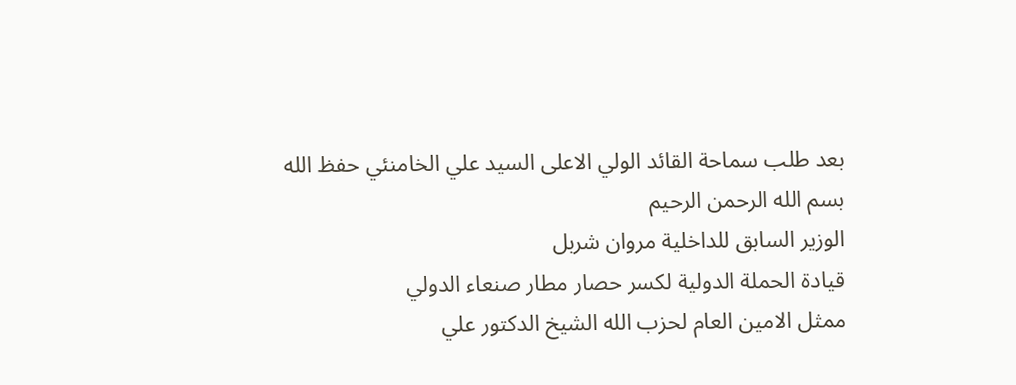بعد طلب سماحة القائد الولي الاعلى السيد علي الخامنئي حفظ الله
بسم الله الرحمن الرحيم
الوزير السابق للداخلية مروان شربل
قيادة الحملة الدولية لكسر حصار مطار صنعاء الدولي
ممثل الامين العام لحزب الله الشيخ الدكتور علي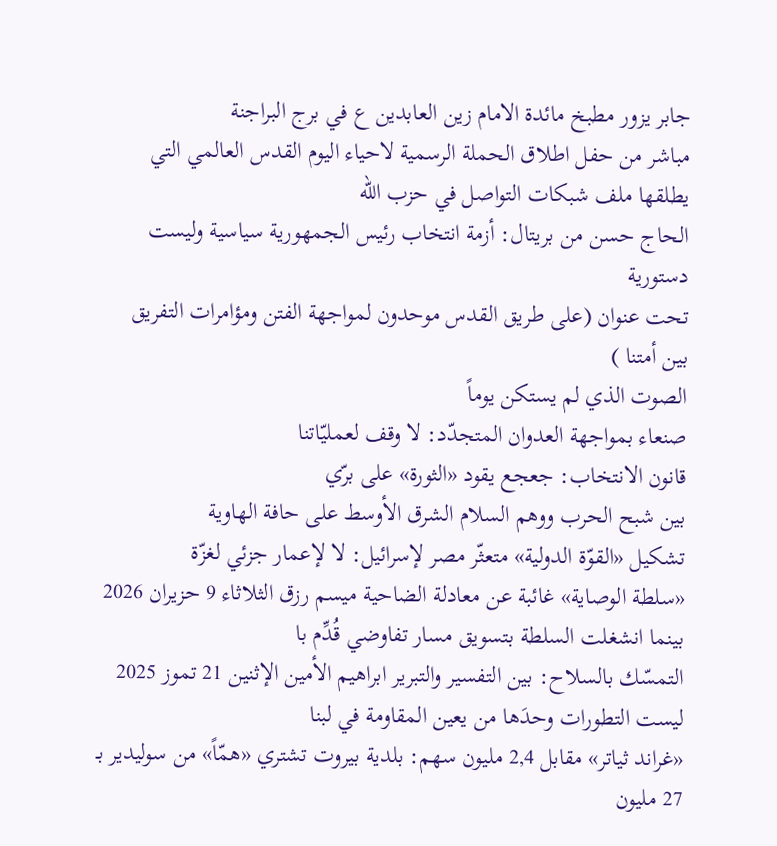جابر يزور مطبخ مائدة الامام زين العابدين ع في برج البراجنة
مباشر من حفل اطلاق الحملة الرسمية لاحياء اليوم القدس العالمي التي يطلقها ملف شبكات التواصل في حزب الله
الحاج حسن من بريتال: أزمة انتخاب رئيس الجمهورية سياسية وليست دستورية
تحت عنوان (على طريق القدس موحدون لمواجهة الفتن ومؤامرات التفريق بين أمتنا )
الصوت الذي لم يستكن يوماً
صنعاء بمواجهة العدوان المتجدّد: لا وقف لعمليّاتنا
قانون الانتخاب: جعجع يقود «الثورة» على برّي
بين شبح الحرب ووهم السلام الشرق الأوسط على حافة الهاوية
تشكيل «القوّة الدولية» متعثّر مصر لإسرائيل: لا لإعمار جزئي لغزّة
«سلطة الوصاية» غائبة عن معادلة الضاحية ميسم رزق الثلاثاء 9 حزيران 2026 بينما انشغلت السلطة بتسويق مسار تفاوضي قُدِّم با
التمسّك بالسلاح: بين التفسير والتبرير ابراهيم الأمين الإثنين 21 تموز 2025 ليست التطورات وحدَها من يعين المقاومة في لبنا
«غراند ثياتر» مقابل 2,4 مليون سهم: بلدية بيروت تشتري «همّاً» من سوليدير بـ 27 مليون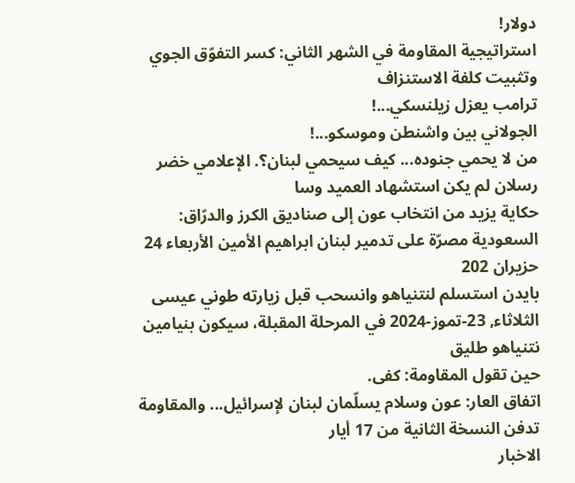دولار!
استراتيجية المقاومة في الشهر الثاني: كسر التفوّق الجوي وتثبيت كلفة الاستنزاف
ترامب يعزل زيلنسكي...!
الجولاني بين واشنطن وموسكو...!
من لا يحمي جنوده... كيف سيحمي لبنان؟. الإعلامي خضر رسلان لم يكن استشهاد العميد وسا
حكاية يزيد من انتخاب عون إلى صناديق الكرز والدرّاق: السعودية مصرّة على تدمير لبنان ابراهيم الأمين الأربعاء 24 حزيران 202
بايدن استسلم لنتنياهو وانسحب قبل زيارته طوني عيسى الثلاثاء, 23-تموز-2024 في المرحلة المقبلة، سيكون بنيامين نتنياهو طليق
حين تقول المقاومة: كفى.
اتفاق العار: عون وسلام يسلّمان لبنان لإسرائيل... والمقاومة تدفن النسخة الثانية من 17 أيار
الاخبار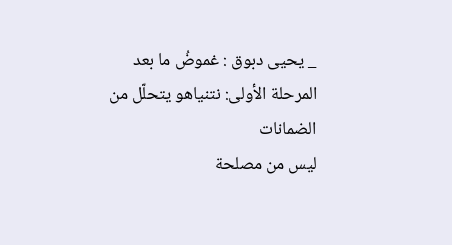_ يحيى دبوق : غموضُ ما بعد المرحلة الأولى: نتنياهو يتحلّل من الضمانات
ليس من مصلحة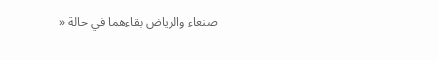صنعاء والرياض بقاءهما في حالة «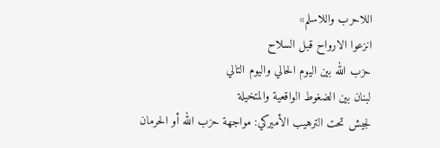اللاحرب واللاسلم»
انزعوا الارواح قبل السلاح
حزب الله بين اليوم الحالي واليوم التالي
لبنان بين الضغوط الواقعية والمتخيلة
لجيش تحت الترهيب الأميركي: مواجهة حزب الله أو الحرمان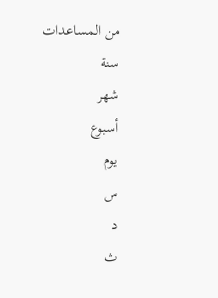من المساعدات
سنة
شهر
أسبوع
يوم
س
د
ث